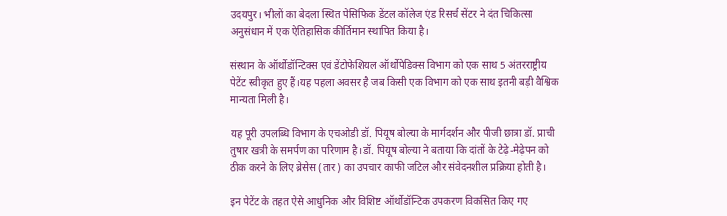उदयपुर। भीलों का बेदला स्थित पेसिफिक डेंटल कॉलेज एंड रिसर्च सेंटर ने दंत चिकित्सा अनुसंधान में एक ऐतिहासिक कीर्तिमान स्थापित किया है।

संस्थान के ऑर्थोडॉन्टिक्स एवं डेंटोफेशियल ऑर्थोपेडिक्स विभाग को एक साथ 5 अंतरराष्ट्रीय पेटेंट स्वीकृत हुए हैं।यह पहला अवसर है जब किसी एक विभाग को एक साथ इतनी बड़ी वैश्विक मान्यता मिली है।

यह पूरी उपलब्धि विभाग के एचओडी डॉ. पियूष बोल्या के मार्गदर्शन और पीजी छात्रा डॉ. प्राची तुषार खत्री के समर्पण का परिणाम है।डॉ. पियूष बोल्या ने बताया कि दांतों के टेढ़े-मेढ़ेपन को ठीक करने के लिए ब्रेसेस (तार) का उपचार काफी जटिल और संवेदनशील प्रक्रिया होती है।

इन पेटेंट के तहत ऐसे आधुनिक और विशिष्ट ऑर्थोडॉन्टिक उपकरण विकसित किए गए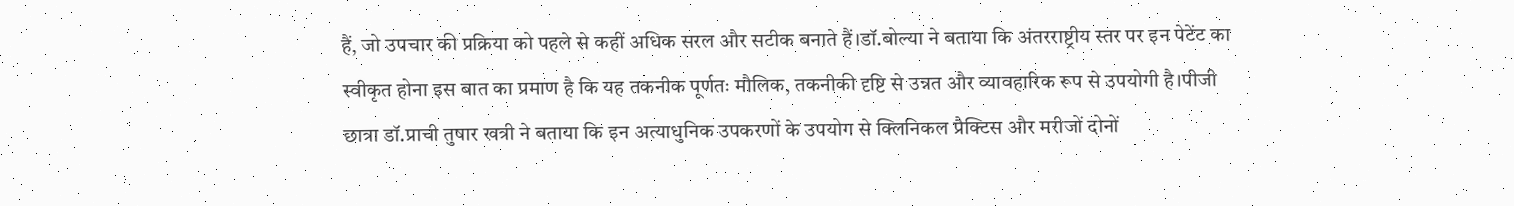हैं, जो उपचार की प्रक्रिया को पहले से कहीं अधिक सरल और सटीक बनाते हैं।डॉ.बोल्या ने बताया कि अंतरराष्ट्रीय स्तर पर इन पेटेंट का स्वीकृत होना इस बात का प्रमाण है कि यह तकनीक पूर्णतः मौलिक, तकनीकी दृष्टि से उन्नत और व्यावहारिक रूप से उपयोगी है।पीजी छात्रा डॉ.प्राची तुषार खत्री ने बताया कि इन अत्याधुनिक उपकरणों के उपयोग से क्लिनिकल प्रैक्टिस और मरीजों दोनों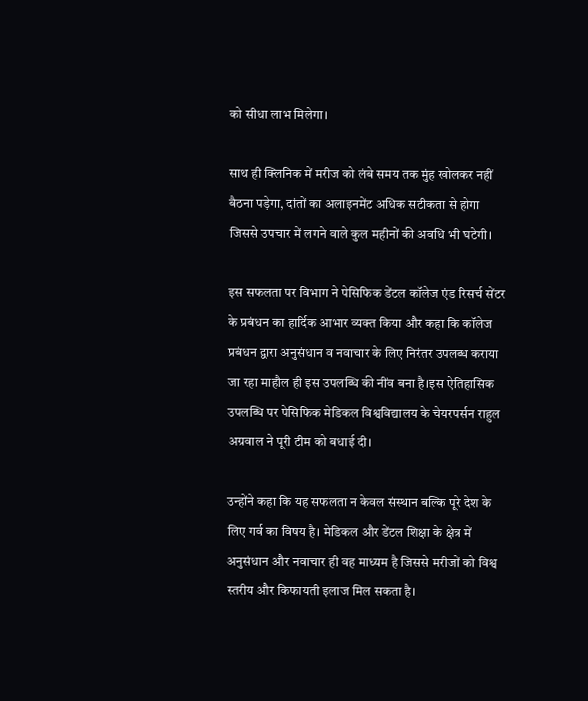को सीधा लाभ मिलेगा।

साथ ही क्लिनिक में मरीज को लंबे समय तक मुंह खोलकर नहीं बैठना पड़ेगा, दांतों का अलाइनमेंट अधिक सटीकता से होगा जिससे उपचार में लगने वाले कुल महीनों की अवधि भी घटेगी।

इस सफलता पर विभाग ने पेसिफिक डेंटल कॉलेज एंड रिसर्च सेंटर के प्रबंधन का हार्दिक आभार व्यक्त किया और कहा कि कॉलेज प्रबंधन द्वारा अनुसंधान व नवाचार के लिए निरंतर उपलब्ध कराया जा रहा माहौल ही इस उपलब्धि की नींव बना है।इस ऐतिहासिक उपलब्धि पर पेसिफिक मेडिकल विश्वविद्यालय के चेयरपर्सन राहुल अग्रवाल ने पूरी टीम को बधाई दी।

उन्होंने कहा कि यह सफलता न केवल संस्थान बल्कि पूरे देश के लिए गर्व का विषय है। मेडिकल और डेंटल शिक्षा के क्षेत्र में अनुसंधान और नवाचार ही वह माध्यम है जिससे मरीजों को विश्व स्तरीय और किफायती इलाज मिल सकता है।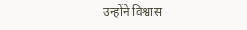उन्होंने विश्वास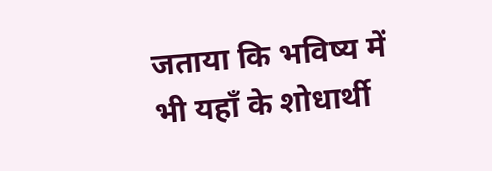जताया कि भविष्य में भी यहाँ के शोधार्थी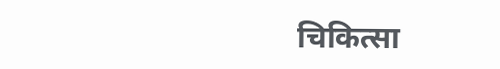चिकित्सा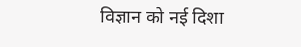विज्ञान को नई दिशा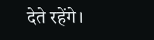देते रहेंगे।